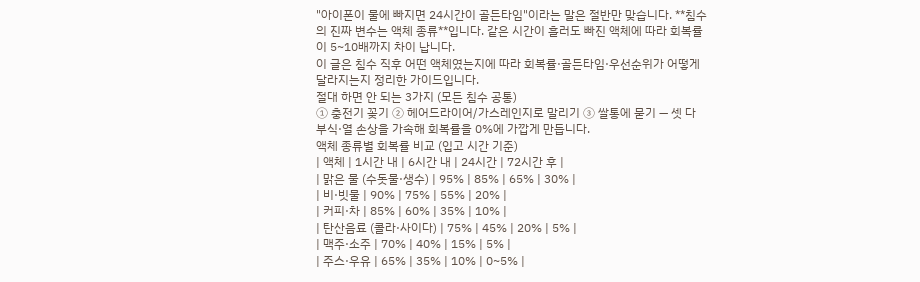"아이폰이 물에 빠지면 24시간이 골든타임"이라는 말은 절반만 맞습니다. **침수의 진짜 변수는 액체 종류**입니다. 같은 시간이 흘러도 빠진 액체에 따라 회복률이 5~10배까지 차이 납니다.
이 글은 침수 직후 어떤 액체였는지에 따라 회복률·골든타임·우선순위가 어떻게 달라지는지 정리한 가이드입니다.
절대 하면 안 되는 3가지 (모든 침수 공통)
① 충전기 꽂기 ② 헤어드라이어/가스레인지로 말리기 ③ 쌀통에 묻기 — 셋 다 부식·열 손상을 가속해 회복률을 0%에 가깝게 만듭니다.
액체 종류별 회복률 비교 (입고 시간 기준)
| 액체 | 1시간 내 | 6시간 내 | 24시간 | 72시간 후 |
| 맑은 물 (수돗물·생수) | 95% | 85% | 65% | 30% |
| 비·빗물 | 90% | 75% | 55% | 20% |
| 커피·차 | 85% | 60% | 35% | 10% |
| 탄산음료 (콜라·사이다) | 75% | 45% | 20% | 5% |
| 맥주·소주 | 70% | 40% | 15% | 5% |
| 주스·우유 | 65% | 35% | 10% | 0~5% |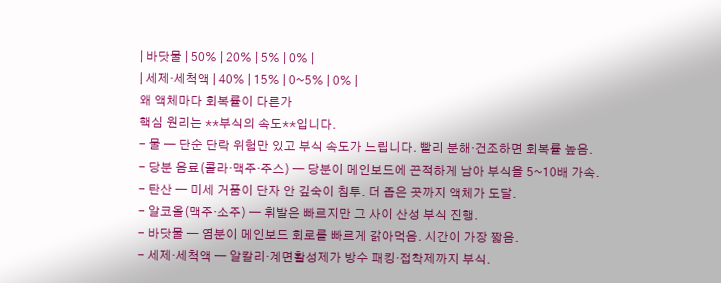| 바닷물 | 50% | 20% | 5% | 0% |
| 세제·세척액 | 40% | 15% | 0~5% | 0% |
왜 액체마다 회복률이 다른가
핵심 원리는 **부식의 속도**입니다.
- 물 — 단순 단락 위험만 있고 부식 속도가 느립니다. 빨리 분해·건조하면 회복률 높음.
- 당분 음료(콜라·맥주·주스) — 당분이 메인보드에 끈적하게 남아 부식을 5~10배 가속.
- 탄산 — 미세 거품이 단자 안 깊숙이 침투. 더 좁은 곳까지 액체가 도달.
- 알코올(맥주·소주) — 휘발은 빠르지만 그 사이 산성 부식 진행.
- 바닷물 — 염분이 메인보드 회로를 빠르게 갉아먹음. 시간이 가장 짧음.
- 세제·세척액 — 알칼리·계면활성제가 방수 패킹·접착제까지 부식.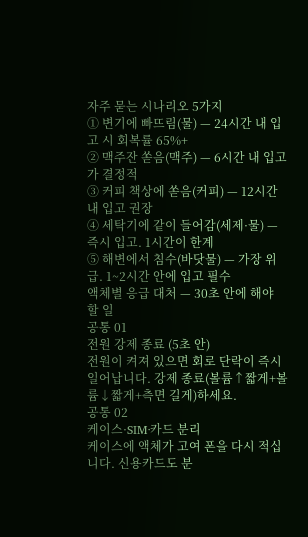자주 묻는 시나리오 5가지
① 변기에 빠뜨림(물) — 24시간 내 입고 시 회복률 65%+
② 맥주잔 쏟음(맥주) — 6시간 내 입고가 결정적
③ 커피 책상에 쏟음(커피) — 12시간 내 입고 권장
④ 세탁기에 같이 들어감(세제·물) — 즉시 입고. 1시간이 한계
⑤ 해변에서 침수(바닷물) — 가장 위급. 1~2시간 안에 입고 필수
액체별 응급 대처 — 30초 안에 해야 할 일
공통 01
전원 강제 종료 (5초 안)
전원이 켜져 있으면 회로 단락이 즉시 일어납니다. 강제 종료(볼륨↑짧게+볼륨↓짧게+측면 길게)하세요.
공통 02
케이스·SIM·카드 분리
케이스에 액체가 고여 폰을 다시 적십니다. 신용카드도 분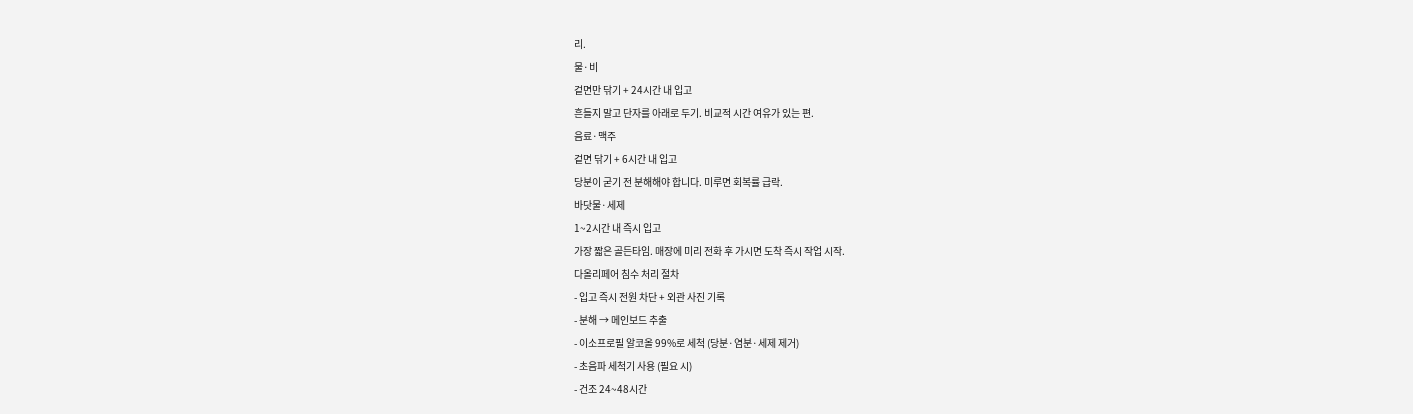리.
물·비
겉면만 닦기 + 24시간 내 입고
흔들지 말고 단자를 아래로 두기. 비교적 시간 여유가 있는 편.
음료·맥주
겉면 닦기 + 6시간 내 입고
당분이 굳기 전 분해해야 합니다. 미루면 회복률 급락.
바닷물·세제
1~2시간 내 즉시 입고
가장 짧은 골든타임. 매장에 미리 전화 후 가시면 도착 즉시 작업 시작.
다올리페어 침수 처리 절차
- 입고 즉시 전원 차단 + 외관 사진 기록
- 분해 → 메인보드 추출
- 이소프로필 알코올 99%로 세척 (당분·염분·세제 제거)
- 초음파 세척기 사용 (필요 시)
- 건조 24~48시간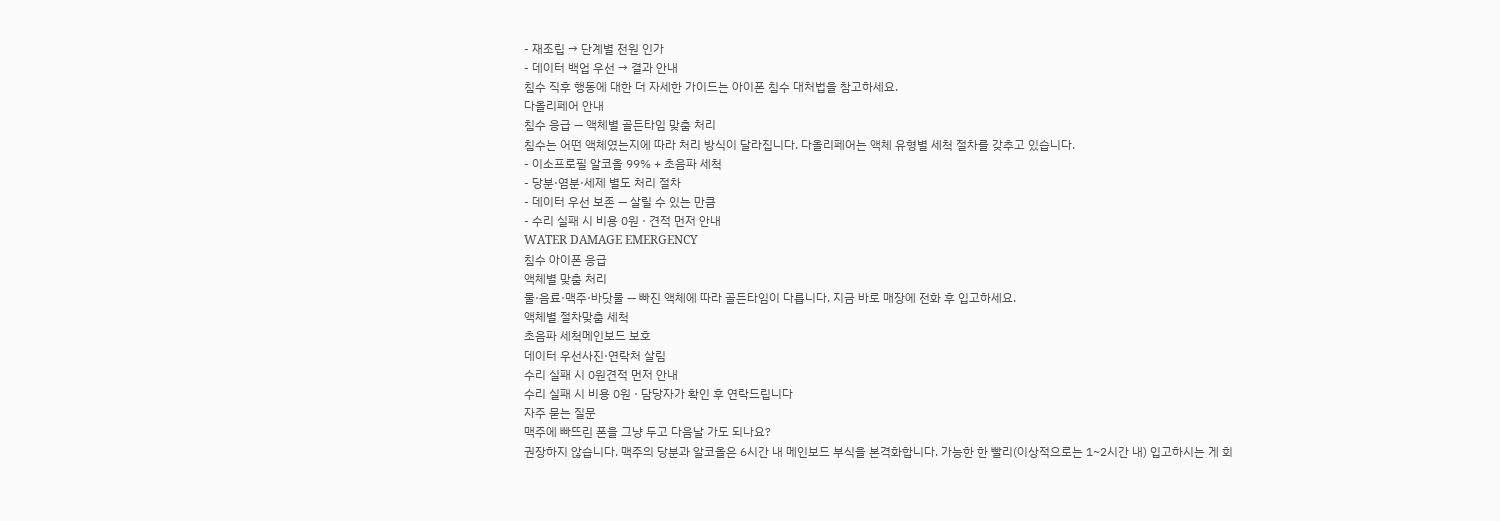- 재조립 → 단계별 전원 인가
- 데이터 백업 우선 → 결과 안내
침수 직후 행동에 대한 더 자세한 가이드는 아이폰 침수 대처법을 참고하세요.
다올리페어 안내
침수 응급 — 액체별 골든타임 맞춤 처리
침수는 어떤 액체였는지에 따라 처리 방식이 달라집니다. 다올리페어는 액체 유형별 세척 절차를 갖추고 있습니다.
- 이소프로필 알코올 99% + 초음파 세척
- 당분·염분·세제 별도 처리 절차
- 데이터 우선 보존 — 살릴 수 있는 만큼
- 수리 실패 시 비용 0원 · 견적 먼저 안내
WATER DAMAGE EMERGENCY
침수 아이폰 응급
액체별 맞춤 처리
물·음료·맥주·바닷물 — 빠진 액체에 따라 골든타임이 다릅니다. 지금 바로 매장에 전화 후 입고하세요.
액체별 절차맞춤 세척
초음파 세척메인보드 보호
데이터 우선사진·연락처 살림
수리 실패 시 0원견적 먼저 안내
수리 실패 시 비용 0원 · 담당자가 확인 후 연락드립니다
자주 묻는 질문
맥주에 빠뜨린 폰을 그냥 두고 다음날 가도 되나요?
권장하지 않습니다. 맥주의 당분과 알코올은 6시간 내 메인보드 부식을 본격화합니다. 가능한 한 빨리(이상적으로는 1~2시간 내) 입고하시는 게 회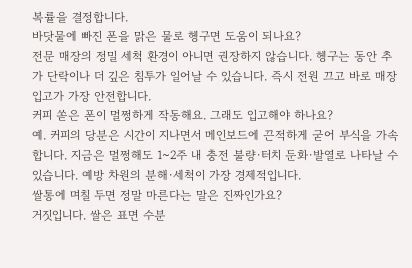복률을 결정합니다.
바닷물에 빠진 폰을 맑은 물로 헹구면 도움이 되나요?
전문 매장의 정밀 세척 환경이 아니면 권장하지 않습니다. 헹구는 동안 추가 단락이나 더 깊은 침투가 일어날 수 있습니다. 즉시 전원 끄고 바로 매장 입고가 가장 안전합니다.
커피 쏟은 폰이 멀쩡하게 작동해요. 그래도 입고해야 하나요?
예. 커피의 당분은 시간이 지나면서 메인보드에 끈적하게 굳어 부식을 가속합니다. 지금은 멀쩡해도 1~2주 내 충전 불량·터치 둔화·발열로 나타날 수 있습니다. 예방 차원의 분해·세척이 가장 경제적입니다.
쌀통에 며칠 두면 정말 마른다는 말은 진짜인가요?
거짓입니다. 쌀은 표면 수분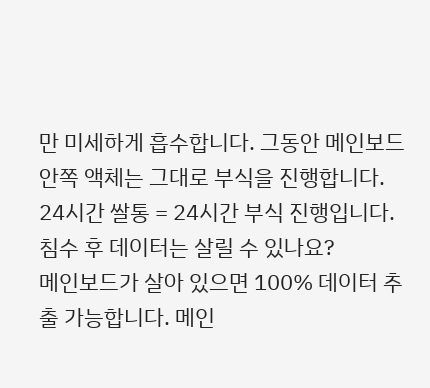만 미세하게 흡수합니다. 그동안 메인보드 안쪽 액체는 그대로 부식을 진행합니다. 24시간 쌀통 = 24시간 부식 진행입니다.
침수 후 데이터는 살릴 수 있나요?
메인보드가 살아 있으면 100% 데이터 추출 가능합니다. 메인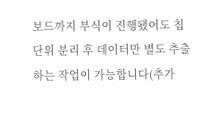보드까지 부식이 진행됐어도 칩 단위 분리 후 데이터만 별도 추출하는 작업이 가능합니다(추가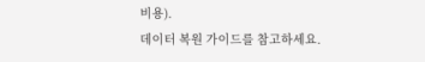비용).
데이터 복원 가이드를 참고하세요.